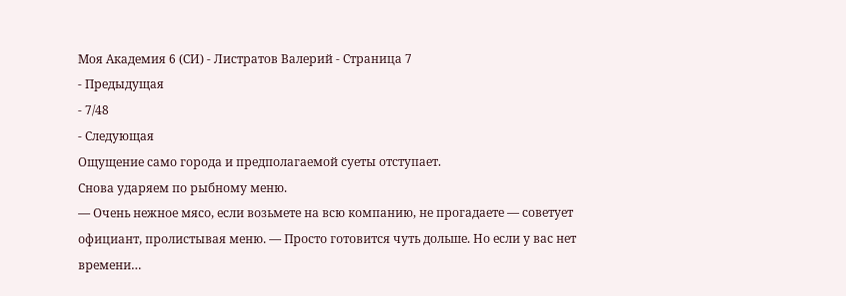Моя Академия 6 (СИ) - Листратов Валерий - Страница 7
- Предыдущая
- 7/48
- Следующая
Ощущение само города и предполагаемой суеты отступает.
Снова ударяем по рыбному меню.
— Очень нежное мясо, если возьмете на всю компанию, не прогадаете — советует официант, пролистывая меню. — Просто готовится чуть дольше. Но если у вас нет времени…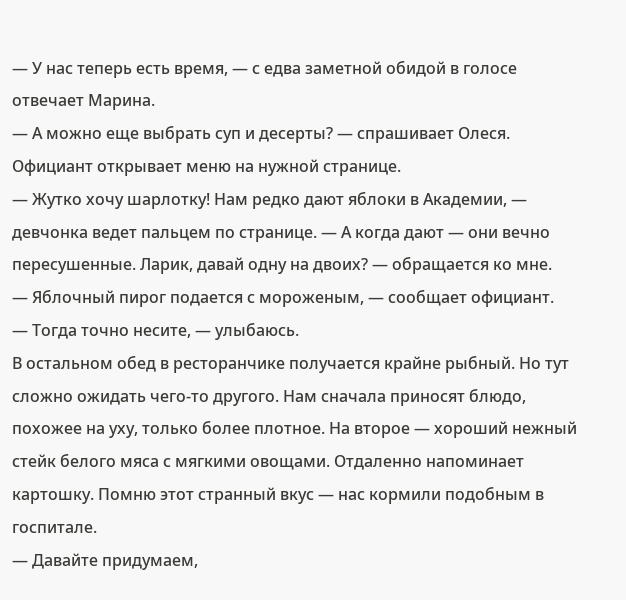— У нас теперь есть время, — с едва заметной обидой в голосе отвечает Марина.
— А можно еще выбрать суп и десерты? — спрашивает Олеся.
Официант открывает меню на нужной странице.
— Жутко хочу шарлотку! Нам редко дают яблоки в Академии, — девчонка ведет пальцем по странице. — А когда дают — они вечно пересушенные. Ларик, давай одну на двоих? — обращается ко мне.
— Яблочный пирог подается с мороженым, — сообщает официант.
— Тогда точно несите, — улыбаюсь.
В остальном обед в ресторанчике получается крайне рыбный. Но тут сложно ожидать чего-то другого. Нам сначала приносят блюдо, похожее на уху, только более плотное. На второе — хороший нежный стейк белого мяса с мягкими овощами. Отдаленно напоминает картошку. Помню этот странный вкус — нас кормили подобным в госпитале.
— Давайте придумаем,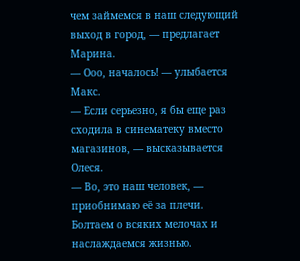чем займемся в наш следующий выход в город, — предлагает Марина.
— Ооо, началось! — улыбается Макс.
— Если серьезно, я бы еще раз сходила в синематеку вместо магазинов, — высказывается Олеся.
— Во, это наш человек, — приобнимаю её за плечи.
Болтаем о всяких мелочах и наслаждаемся жизнью.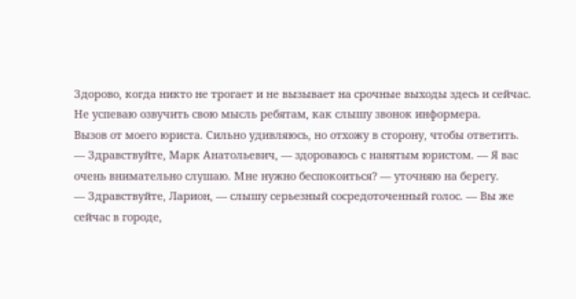Здорово, когда никто не трогает и не вызывает на срочные выходы здесь и сейчас. Не успеваю озвучить свою мысль ребятам, как слышу звонок информера.
Вызов от моего юриста. Сильно удивляюсь, но отхожу в сторону, чтобы ответить.
— Здравствуйте, Марк Анатольевич, — здороваюсь с нанятым юристом. — Я вас очень внимательно слушаю. Мне нужно беспокоиться? — уточняю на берегу.
— Здравствуйте, Ларион, — слышу серьезный сосредоточенный голос. — Вы же сейчас в городе,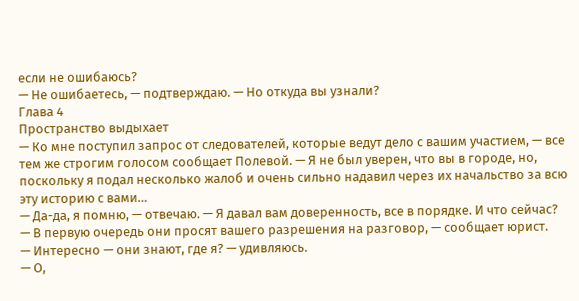если не ошибаюсь?
— Не ошибаетесь, — подтверждаю. — Но откуда вы узнали?
Глава 4
Пространство выдыхает
— Ко мне поступил запрос от следователей, которые ведут дело с вашим участием, — все тем же строгим голосом сообщает Полевой. — Я не был уверен, что вы в городе, но, поскольку я подал несколько жалоб и очень сильно надавил через их начальство за всю эту историю с вами…
— Да-да, я помню, — отвечаю. — Я давал вам доверенность, все в порядке. И что сейчас?
— В первую очередь они просят вашего разрешения на разговор, — сообщает юрист.
— Интересно — они знают, где я? — удивляюсь.
— О,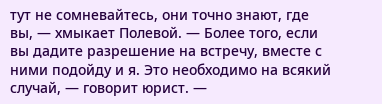тут не сомневайтесь, они точно знают, где вы, — хмыкает Полевой. — Более того, если вы дадите разрешение на встречу, вместе с ними подойду и я. Это необходимо на всякий случай, — говорит юрист. —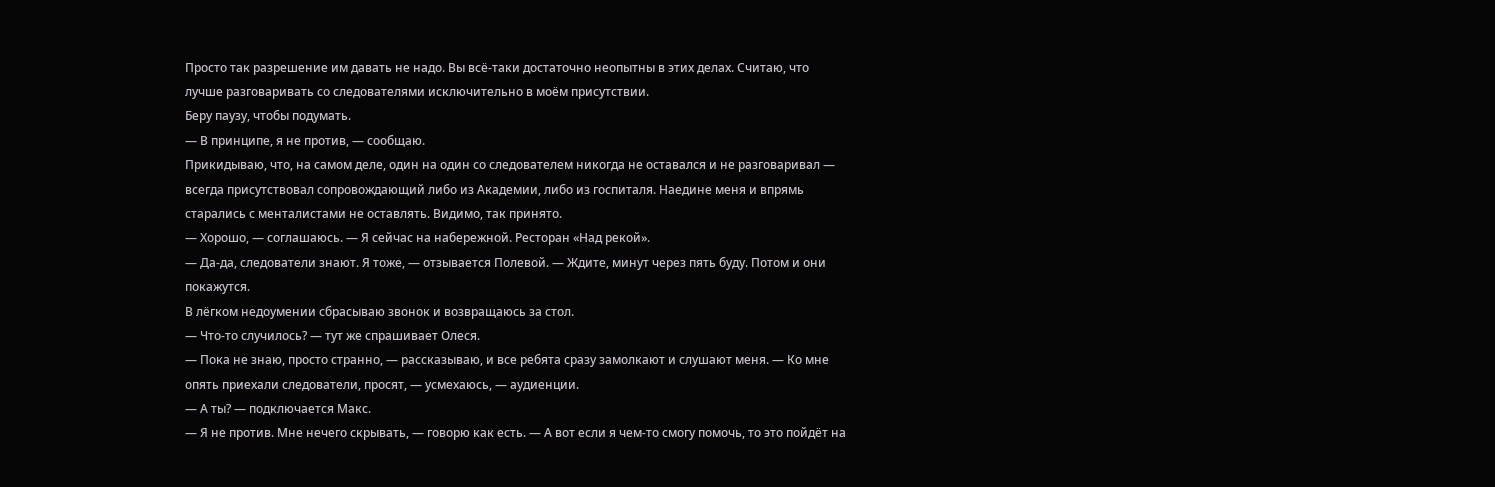Просто так разрешение им давать не надо. Вы всё-таки достаточно неопытны в этих делах. Считаю, что лучше разговаривать со следователями исключительно в моём присутствии.
Беру паузу, чтобы подумать.
— В принципе, я не против, — сообщаю.
Прикидываю, что, на самом деле, один на один со следователем никогда не оставался и не разговаривал — всегда присутствовал сопровождающий либо из Академии, либо из госпиталя. Наедине меня и впрямь старались с менталистами не оставлять. Видимо, так принято.
— Хорошо, — соглашаюсь. — Я сейчас на набережной. Ресторан «Над рекой».
— Да-да, следователи знают. Я тоже, — отзывается Полевой. — Ждите, минут через пять буду. Потом и они покажутся.
В лёгком недоумении сбрасываю звонок и возвращаюсь за стол.
— Что-то случилось? — тут же спрашивает Олеся.
— Пока не знаю, просто странно, — рассказываю, и все ребята сразу замолкают и слушают меня. — Ко мне опять приехали следователи, просят, — усмехаюсь, — аудиенции.
— А ты? — подключается Макс.
— Я не против. Мне нечего скрывать, — говорю как есть. — А вот если я чем-то смогу помочь, то это пойдёт на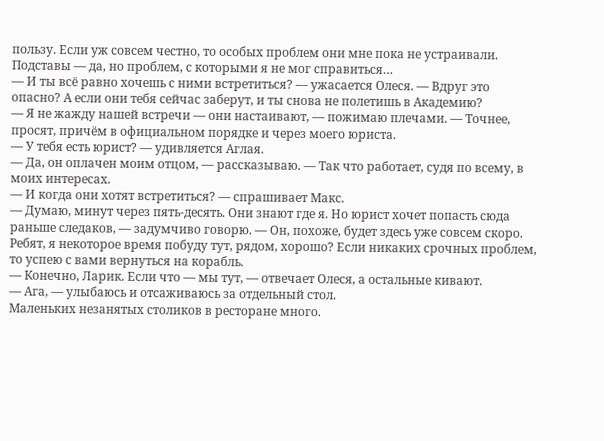пользу. Если уж совсем честно, то особых проблем они мне пока не устраивали. Подставы — да, но проблем, с которыми я не мог справиться…
— И ты всё равно хочешь с ними встретиться? — ужасается Олеся. — Вдруг это опасно? А если они тебя сейчас заберут, и ты снова не полетишь в Академию?
— Я не жажду нашей встречи — они настаивают, — пожимаю плечами. — Точнее, просят, причём в официальном порядке и через моего юриста.
— У тебя есть юрист? — удивляется Аглая.
— Да, он оплачен моим отцом, — рассказываю. — Так что работает, судя по всему, в моих интересах.
— И когда они хотят встретиться? — спрашивает Макс.
— Думаю, минут через пять-десять. Они знают где я. Но юрист хочет попасть сюда раньше следаков, — задумчиво говорю. — Он, похоже, будет здесь уже совсем скоро. Ребят, я некоторое время побуду тут, рядом, хорошо? Если никаких срочных проблем, то успею с вами вернуться на корабль.
— Конечно, Ларик. Если что — мы тут, — отвечает Олеся, а остальные кивают.
— Ага, — улыбаюсь и отсаживаюсь за отдельный стол.
Маленьких незанятых столиков в ресторане много.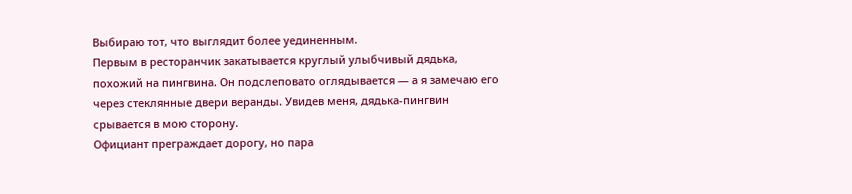Выбираю тот, что выглядит более уединенным.
Первым в ресторанчик закатывается круглый улыбчивый дядька, похожий на пингвина. Он подслеповато оглядывается — а я замечаю его через стеклянные двери веранды. Увидев меня, дядька-пингвин срывается в мою сторону.
Официант преграждает дорогу, но пара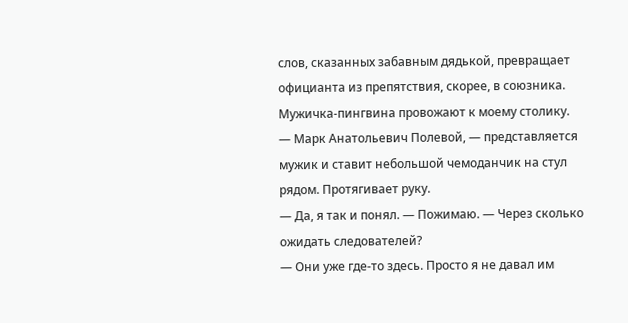слов, сказанных забавным дядькой, превращает официанта из препятствия, скорее, в союзника.
Мужичка-пингвина провожают к моему столику.
— Марк Анатольевич Полевой, — представляется мужик и ставит небольшой чемоданчик на стул рядом. Протягивает руку.
— Да, я так и понял. — Пожимаю. — Через сколько ожидать следователей?
— Они уже где-то здесь. Просто я не давал им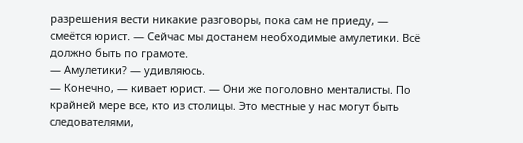разрешения вести никакие разговоры, пока сам не приеду, — смеётся юрист. — Сейчас мы достанем необходимые амулетики. Всё должно быть по грамоте.
— Амулетики? — удивляюсь.
— Конечно, — кивает юрист. — Они же поголовно менталисты. По крайней мере все, кто из столицы. Это местные у нас могут быть следователями,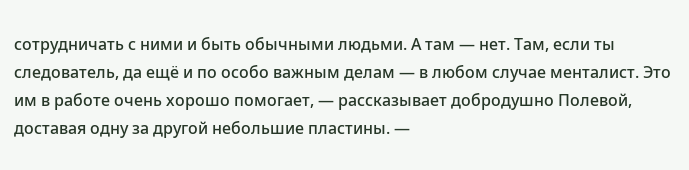сотрудничать с ними и быть обычными людьми. А там — нет. Там, если ты следователь, да ещё и по особо важным делам — в любом случае менталист. Это им в работе очень хорошо помогает, — рассказывает добродушно Полевой, доставая одну за другой небольшие пластины. —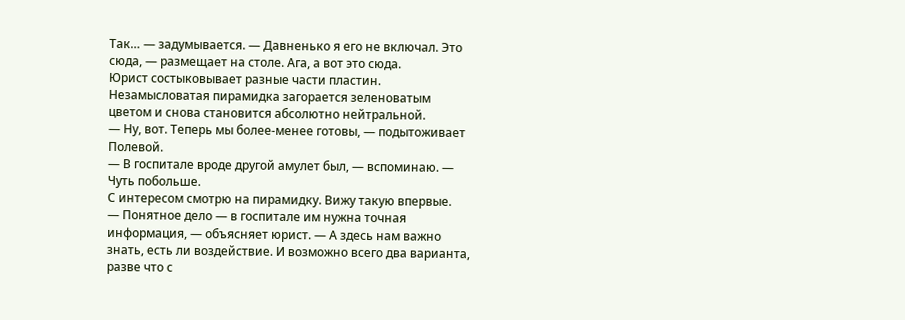Так… — задумывается. — Давненько я его не включал. Это сюда, — размещает на столе. Ага, а вот это сюда.
Юрист состыковывает разные части пластин. Незамысловатая пирамидка загорается зеленоватым цветом и снова становится абсолютно нейтральной.
— Ну, вот. Теперь мы более-менее готовы, — подытоживает Полевой.
— В госпитале вроде другой амулет был, — вспоминаю. — Чуть побольше.
С интересом смотрю на пирамидку. Вижу такую впервые.
— Понятное дело — в госпитале им нужна точная информация, — объясняет юрист. — А здесь нам важно знать, есть ли воздействие. И возможно всего два варианта, разве что с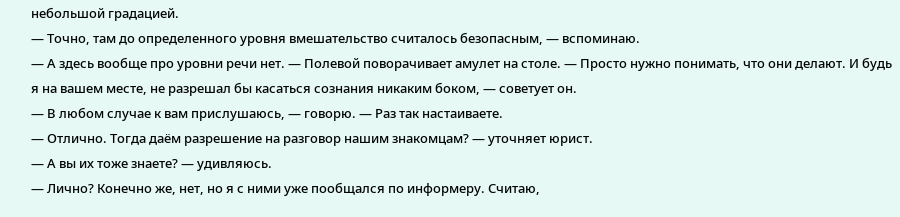небольшой градацией.
— Точно, там до определенного уровня вмешательство считалось безопасным, — вспоминаю.
— А здесь вообще про уровни речи нет. — Полевой поворачивает амулет на столе. — Просто нужно понимать, что они делают. И будь я на вашем месте, не разрешал бы касаться сознания никаким боком, — советует он.
— В любом случае к вам прислушаюсь, — говорю. — Раз так настаиваете.
— Отлично. Тогда даём разрешение на разговор нашим знакомцам? — уточняет юрист.
— А вы их тоже знаете? — удивляюсь.
— Лично? Конечно же, нет, но я с ними уже пообщался по информеру. Считаю,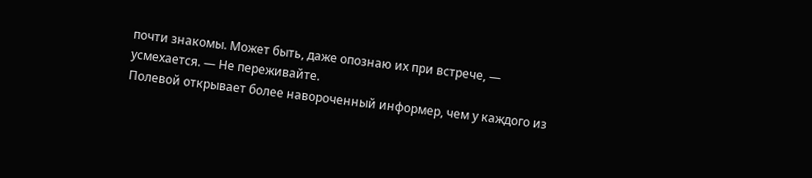почти знакомы. Может быть, даже опознаю их при встрече, — усмехается. — Не переживайте.
Полевой открывает более навороченный информер, чем у каждого из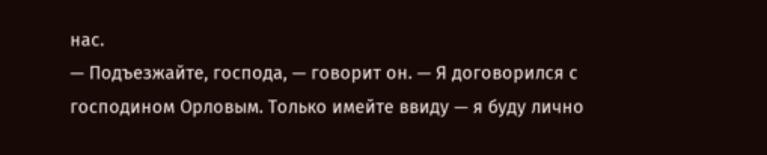нас.
— Подъезжайте, господа, — говорит он. — Я договорился с господином Орловым. Только имейте ввиду — я буду лично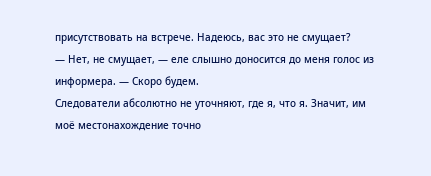присутствовать на встрече. Надеюсь, вас это не смущает?
— Нет, не смущает, — еле слышно доносится до меня голос из информера. — Скоро будем.
Следователи абсолютно не уточняют, где я, что я. Значит, им моё местонахождение точно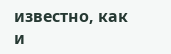известно, как и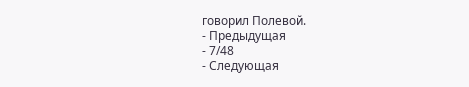говорил Полевой.
- Предыдущая
- 7/48
- Следующая